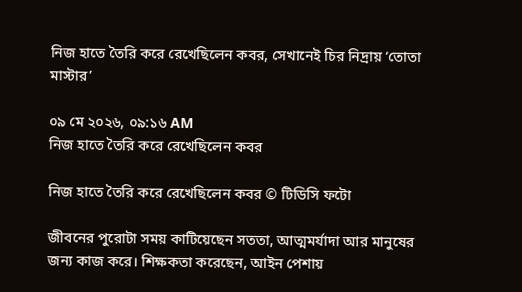নিজ হাতে তৈরি করে রেখেছিলেন কবর, সেখানেই চির নিদ্রায় ‘তোতা মাস্টার’

০৯ মে ২০২৬, ০৯:১৬ AM
নিজ হাতে তৈরি করে রেখেছিলেন কবর

নিজ হাতে তৈরি করে রেখেছিলেন কবর © টিডিসি ফটো

জীবনের পুরোটা সময় কাটিয়েছেন সততা, আত্মমর্যাদা আর মানুষের জন্য কাজ করে। শিক্ষকতা করেছেন, আইন পেশায়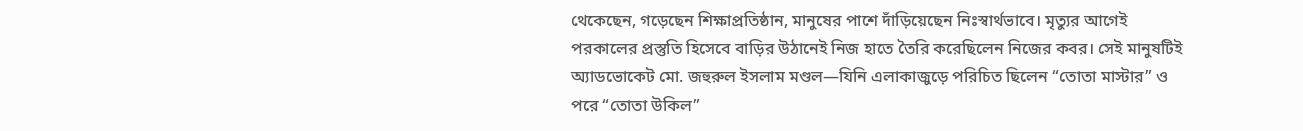থেকেছেন, গড়েছেন শিক্ষাপ্রতিষ্ঠান, মানুষের পাশে দাঁড়িয়েছেন নিঃস্বার্থভাবে। মৃত্যুর আগেই পরকালের প্রস্তুতি হিসেবে বাড়ির উঠানেই নিজ হাতে তৈরি করেছিলেন নিজের কবর। সেই মানুষটিই অ্যাডভোকেট মো. জহুরুল ইসলাম মণ্ডল—যিনি এলাকাজুড়ে পরিচিত ছিলেন “তোতা মাস্টার” ও পরে “তোতা উকিল”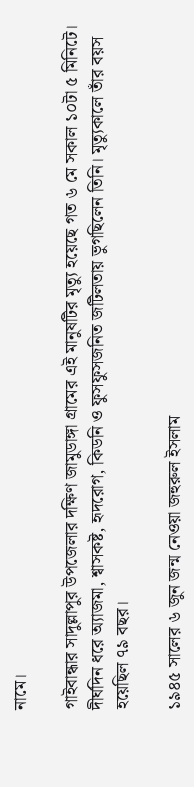নামে।

গাইবান্ধার সাদুল্লাপুর উপজেলার দক্ষিণ জামুডাঙ্গা গ্রামের এই মানুষটির মৃত্যু হয়েছে গত ৬ মে সকাল ১০টা ৫ মিনিটে। দীর্ঘদিন ধরে অ্যাজমা, শ্বাসকষ্ট, হৃদরোগ, কিডনি ও ফুসফুসজনিত জটিলতায় ভুগছিলেন তিনি। মৃত্যুকালে তাঁর বয়স হয়েছিল ৭৯ বছর।

১৯৪৫ সালের ৬ জুন জন্ম নেওয়া জহুরুল ইসলাম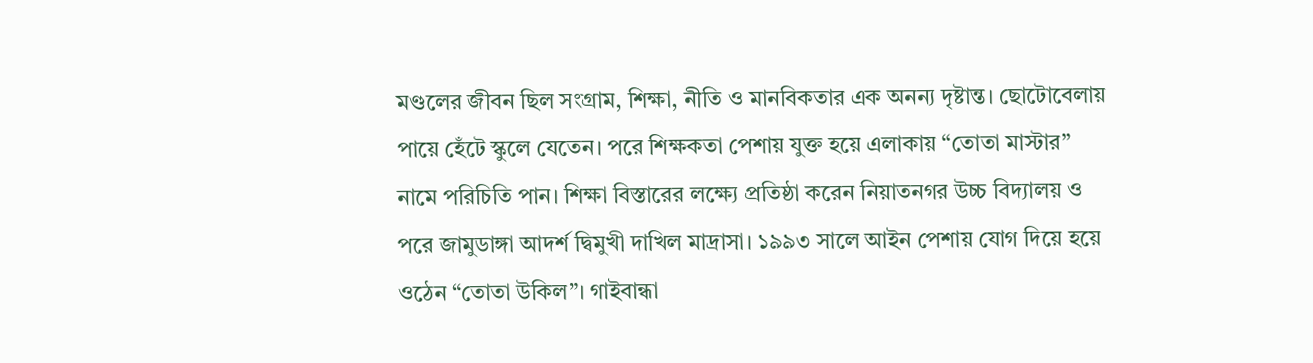মণ্ডলের জীবন ছিল সংগ্রাম, শিক্ষা, নীতি ও মানবিকতার এক অনন্য দৃষ্টান্ত। ছোটোবেলায় পায়ে হেঁটে স্কুলে যেতেন। পরে শিক্ষকতা পেশায় যুক্ত হয়ে এলাকায় “তোতা মাস্টার” নামে পরিচিতি পান। শিক্ষা বিস্তারের লক্ষ্যে প্রতিষ্ঠা করেন নিয়াতনগর উচ্চ বিদ্যালয় ও পরে জামুডাঙ্গা আদর্শ দ্বিমুখী দাখিল মাদ্রাসা। ১৯৯৩ সালে আইন পেশায় যোগ দিয়ে হয়ে ওঠেন “তোতা উকিল”। গাইবান্ধা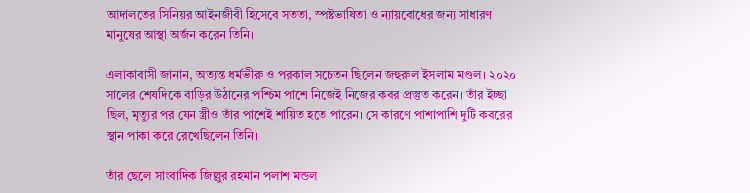আদালতের সিনিয়র আইনজীবী হিসেবে সততা, স্পষ্টভাষিতা ও ন্যায়বোধের জন্য সাধারণ মানুষের আস্থা অর্জন করেন তিনি।

এলাকাবাসী জানান, অত্যন্ত ধর্মভীরু ও পরকাল সচেতন ছিলেন জহুরুল ইসলাম মণ্ডল। ২০২০ সালের শেষদিকে বাড়ির উঠানের পশ্চিম পাশে নিজেই নিজের কবর প্রস্তুত করেন। তাঁর ইচ্ছা ছিল, মৃত্যুর পর যেন স্ত্রীও তাঁর পাশেই শায়িত হতে পারেন। সে কারণে পাশাপাশি দুটি কবরের স্থান পাকা করে রেখেছিলেন তিনি।

তাঁর ছেলে সাংবাদিক জিল্লুর রহমান পলাশ মন্ডল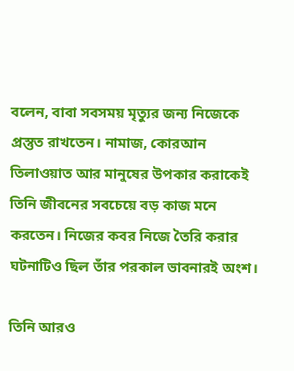বলেন, বাবা সবসময় মৃত্যুর জন্য নিজেকে প্রস্তুত রাখতেন। নামাজ, কোরআন তিলাওয়াত আর মানুষের উপকার করাকেই তিনি জীবনের সবচেয়ে বড় কাজ মনে করতেন। নিজের কবর নিজে তৈরি করার ঘটনাটিও ছিল তাঁর পরকাল ভাবনারই অংশ।

তিনি আরও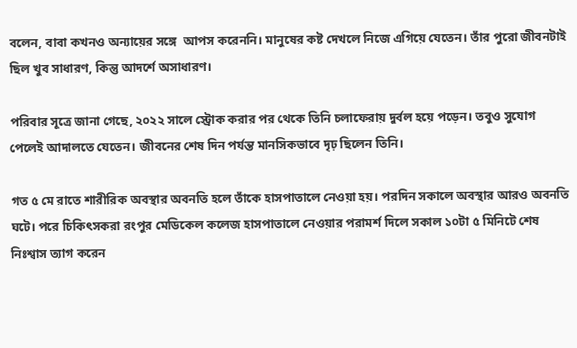বলেন, বাবা কখনও অন্যায়ের সঙ্গে  আপস করেননি। মানুষের কষ্ট দেখলে নিজে এগিয়ে যেতেন। তাঁর পুরো জীবনটাই ছিল খুব সাধারণ, কিন্তু আদর্শে অসাধারণ।

পরিবার সূত্রে জানা গেছে, ২০২২ সালে স্ট্রোক করার পর থেকে তিনি চলাফেরায় দুর্বল হয়ে পড়েন। তবুও সুযোগ পেলেই আদালতে যেতেন। জীবনের শেষ দিন পর্যন্ত মানসিকভাবে দৃঢ় ছিলেন তিনি।

গত ৫ মে রাতে শারীরিক অবস্থার অবনতি হলে তাঁকে হাসপাতালে নেওয়া হয়। পরদিন সকালে অবস্থার আরও অবনতি ঘটে। পরে চিকিৎসকরা রংপুর মেডিকেল কলেজ হাসপাতালে নেওয়ার পরামর্শ দিলে সকাল ১০টা ৫ মিনিটে শেষ নিঃশ্বাস ত্যাগ করেন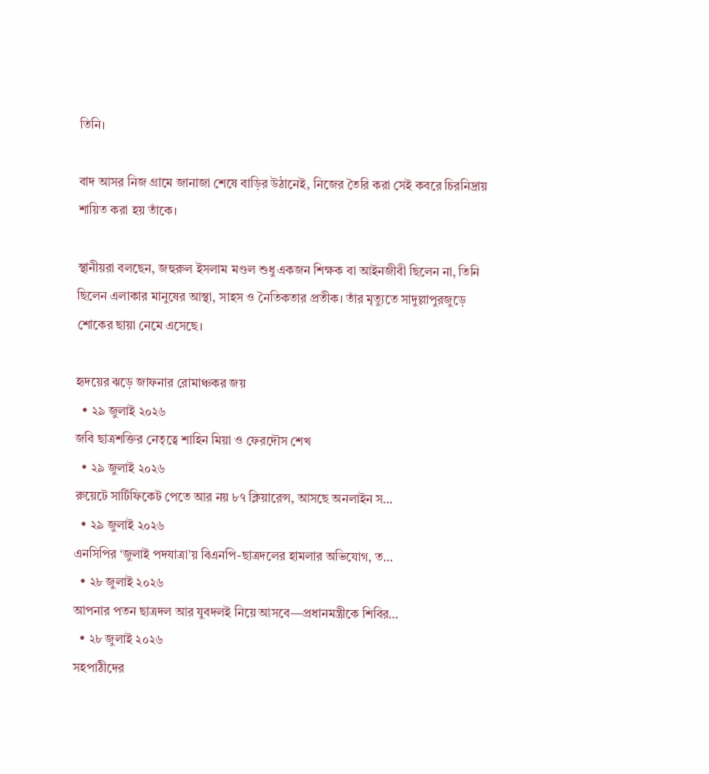তিনি।

বাদ আসর নিজ গ্রামে জানাজা শেষে বাড়ির উঠানেই, নিজের তৈরি করা সেই কবরে চিরনিদ্রায় শায়িত করা হয় তাঁকে।

স্থানীয়রা বলছেন, জহুরুল ইসলাম মণ্ডল শুধু একজন শিক্ষক বা আইনজীবী ছিলেন না, তিনি ছিলেন এলাকার মানুষের আস্থা, সাহস ও নৈতিকতার প্রতীক। তাঁর মৃত্যুতে সাদুল্লাপুরজুড়ে শোকের ছায়া নেমে এসেছে।

হৃদয়ের ঝড়ে জাফনার রোমাঞ্চকর জয়
  • ২৯ জুলাই ২০২৬
জবি ছাত্রশক্তির নেতৃত্বে শাহিন মিয়া ও ফেরদৌস শেখ
  • ২৯ জুলাই ২০২৬
রুয়েটে সার্টিফিকেট পেতে আর নয় ৮৭ ক্লিয়ারেন্স, আসছে অনলাইন স…
  • ২৯ জুলাই ২০২৬
এনসিপির ‘জুলাই পদযাত্রা’য় বিএনপি-ছাত্রদলের হামলার অভিযোগ, ত…
  • ২৮ জুলাই ২০২৬
আপনার পতন ছাত্রদল আর যুবদলই নিয়ে আসবে—প্রধানমন্ত্রীকে শিবির…
  • ২৮ জুলাই ২০২৬
সহপাঠীদের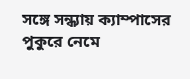সঙ্গে সন্ধ্যায় ক্যাম্পাসের পুকুরে নেমে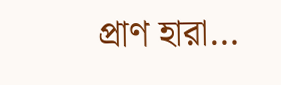প্রাণ হারা…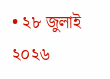• ২৮ জুলাই ২০২৬